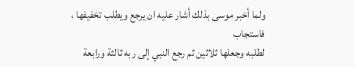ولما أخبر موسى بذلك أشار عليه ان يرجع ويطلب تخفيفها ، فاستجاب
لطلبه وجعلها ثلاثين ثم رجع النبي إلى ربه ثالثة ورابعة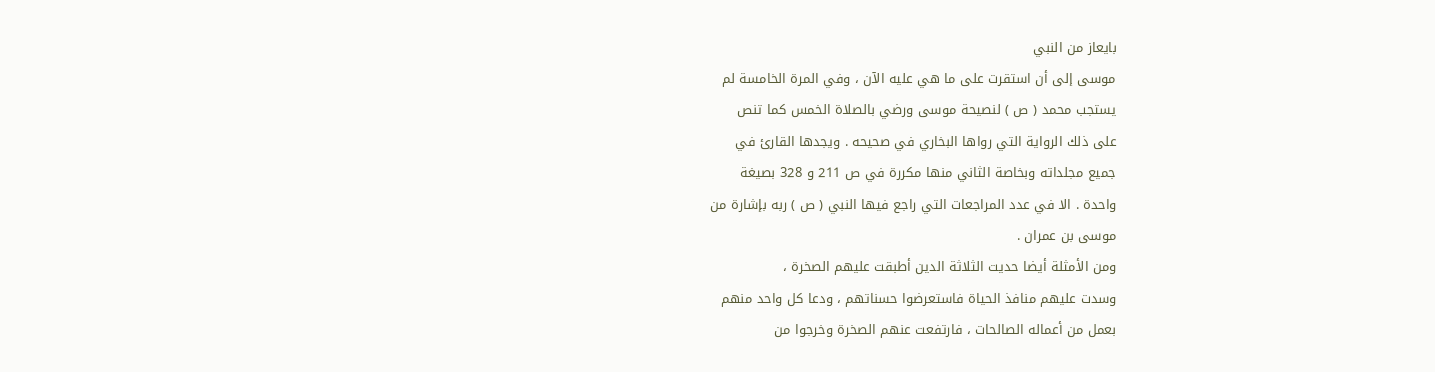بايعاز من النبي
موسى إلى أن استقرت على ما هي عليه الآن ، وفي المرة الخامسة لم
يستجب محمد ( ص ) لنصيحة موسى ورضي بالصلاة الخمس كما تنص
على ذلك الرواية التي رواها البخاري في صحيحه . ويجدها القارئ في
جميع مجلداته وبخاصة الثاني منها مكررة في ص 211 و 328 بصيغة
واحدة . الا في عدد المراجعات التي راجع فيها النبي ( ص ) ربه بإشارة من
موسى بن عمران .
ومن الأمثلة أيضا حديت الثلاثة الدين أطبقت عليهم الصخرة ،
وسدت عليهم منافذ الحياة فاستعرضوا حسناتهم ، ودعا كل واحد منهم
بعمل من أعماله الصالحات ، فارتفعت عنهم الصخرة وخرجوا من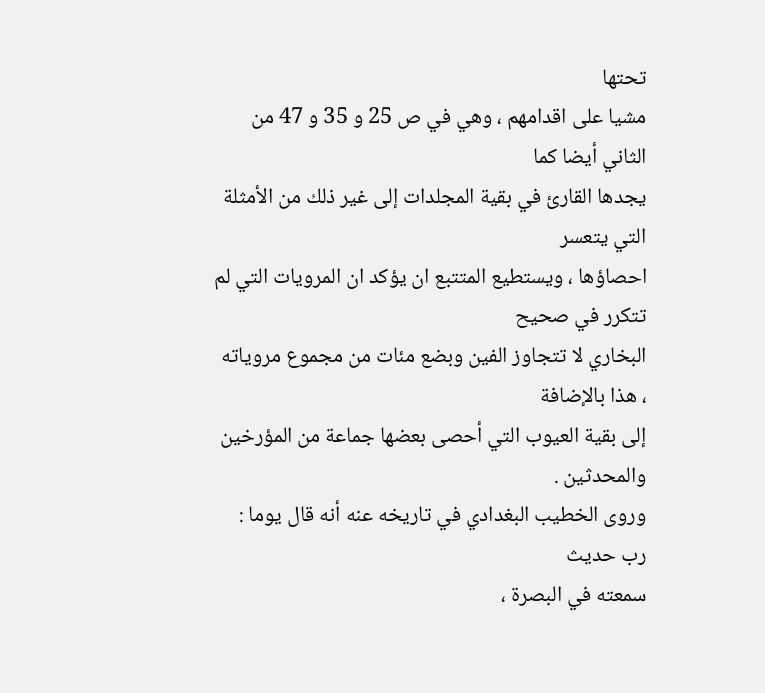تحتها
مشيا على اقدامهم ، وهي في ص 25 و 35 و 47 من الثاني أيضا كما
يجدها القارئ في بقية المجلدات إلى غير ذلك من الأمثلة التي يتعسر
احصاؤها ، ويستطيع المتتبع ان يؤكد ان المرويات التي لم تتكرر في صحيح
البخاري لا تتجاوز الفين وبضع مئات من مجموع مروياته ، هذا بالإضافة
إلى بقية العيوب التي أحصى بعضها جماعة من المؤرخين والمحدثين .
وروى الخطيب البغدادي في تاريخه عنه أنه قال يوما : رب حديث
سمعته في البصرة ،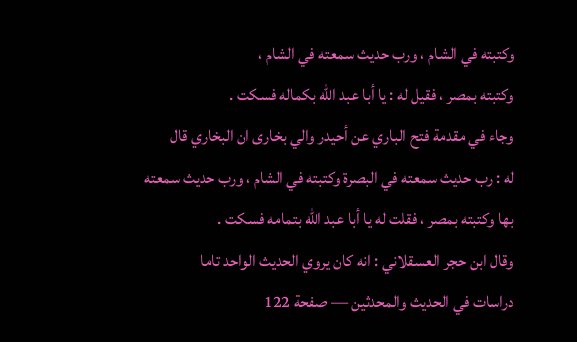وكتبته في الشام ، ورب حديث سمعته في الشام ،
وكتبته بمصر ، فقيل له : يا أبا عبد الله بكماله فسكت .
وجاء في مقدمة فتح الباري عن أحيدر والي بخارى ان البخاري قال
له : رب حديث سمعته في البصرة وكتبته في الشام ، ورب حديث سمعته
بها وكتبته بمصر ، فقلت له يا أبا عبد الله بتمامه فسكت .
وقال ابن حجر العسقلاني : انه كان يروي الحديث الواحد تاما
دراسات في الحديث والمحدثين — صفحة 122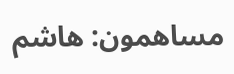مساهمون: هاشم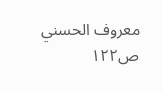معروف الحسني
ص١٢٢